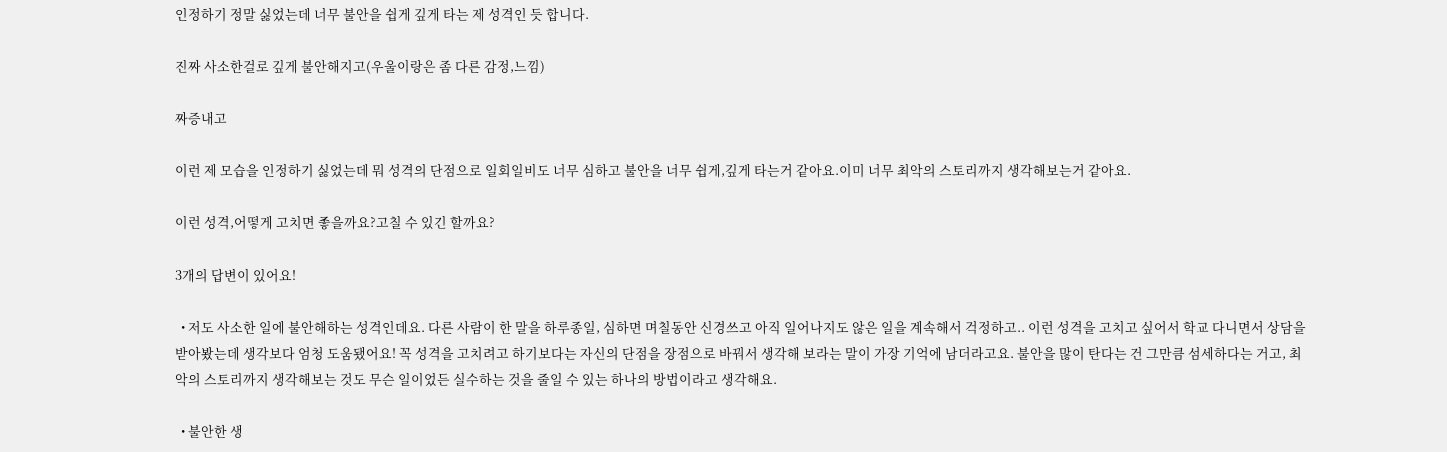인정하기 정말 싫었는데 너무 불안을 쉽게 깊게 타는 제 성격인 듯 합니다.

진짜 사소한걸로 깊게 불안해지고(우울이랑은 좀 다른 감정,느낌)

짜증내고

이런 제 모습을 인정하기 싫었는데 뭐 성격의 단점으로 일회일비도 너무 심하고 불안을 너무 쉽게,깊게 타는거 같아요.이미 너무 최악의 스토리까지 생각해보는거 같아요.

이런 성격,어떻게 고치면 좋을까요?고칠 수 있긴 할까요?

3개의 답변이 있어요!

  • 저도 사소한 일에 불안해하는 성격인데요. 다른 사람이 한 말을 하루종일, 심하면 며칠동안 신경쓰고 아직 일어나지도 않은 일을 계속해서 걱정하고.. 이런 성격을 고치고 싶어서 학교 다니면서 상담을 받아봤는데 생각보다 엄청 도움됐어요! 꼭 성격을 고치려고 하기보다는 자신의 단점을 장점으로 바꿔서 생각해 보라는 말이 가장 기억에 남더라고요. 불안을 많이 탄다는 건 그만큼 섬세하다는 거고, 최악의 스토리까지 생각해보는 것도 무슨 일이었든 실수하는 것을 줄일 수 있는 하나의 방법이라고 생각해요.

  • 불안한 생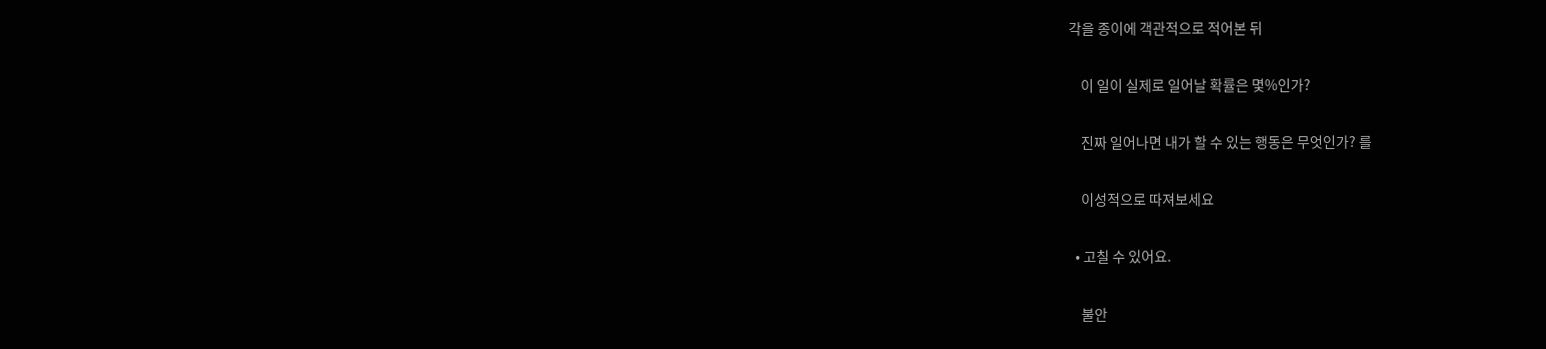각을 종이에 객관적으로 적어본 뒤

    이 일이 실제로 일어날 확률은 몇%인가?

    진짜 일어나면 내가 할 수 있는 행동은 무엇인가? 를

    이성적으로 따져보세요

  • 고칠 수 있어요.

    불안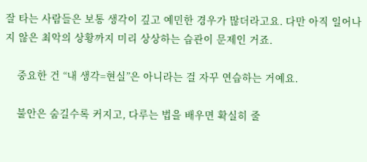잘 타는 사람들은 보통 생각이 깊고 예민한 경우가 많더라고요. 다만 아직 일어나지 않은 최악의 상황까지 미리 상상하는 습관이 문제인 거죠.

    중요한 건 “내 생각=현실”은 아니라는 걸 자꾸 연습하는 거예요.

    불안은 숨길수록 커지고, 다루는 법을 배우면 확실히 줄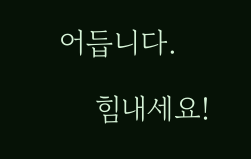어듭니다.

    힘내세요!